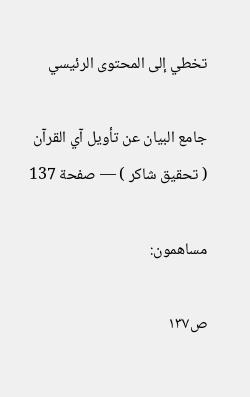تخطي إلى المحتوى الرئيسي

جامع البيان عن تأويل آي القرآن ( تحقيق شاكر ) — صفحة 137

مساهمون:

ص١٣٧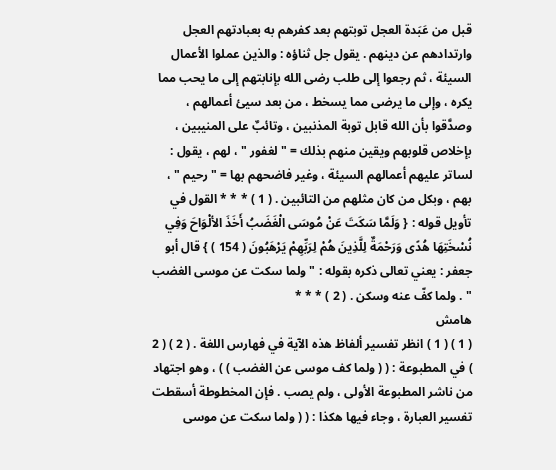قبل من عَبَدة العجل توبتهم بعد كفرهم به بعبادتهم العجل وارتدادهم عن دينهم . يقول جل ثناؤه : والذين عملوا الأعمال السيئة ، ثم رجعوا إلى طلب رضى الله بإنابتهم إلى ما يحب مما يكره ، وإلى ما يرضى مما يسخط ، من بعد سيئ أعمالهم ، وصدَّقوا بأن الله قابل توبة المذنبين ، وتائبٌ على المنيبين ، بإخلاص قلوبهم ويقين منهم بذلك = " لغفور " ، لهم ، يقول : لساتر عليهم أعمالهم السيئة ، وغير فاضحهم بها = " رحيم " ، بهم ، وبكل من كان مثلهم من التائبين . ( 1 ) * * * القول في تأويل قوله : { وَلَمَّا سَكَتَ عَنْ مُوسَى الْغَضَبُ أَخَذَ الألْوَاحَ وَفِي نُسْخَتِهَا هُدًى وَرَحْمَةٌ لِلَّذِينَ هُمْ لِرَبِّهِمْ يَرْهَبُونَ ( 154 ) } قال أبو جعفر : يعني تعالى ذكره بقوله : " ولما سكت عن موسى الغضب " . ولما كفّ عنه وسكن . ( 2 ) * * *
هامش
( 1 ) ( 1 ) انظر تفسير ألفاظ هذه الآية في فهارس اللغة . ( 2 ) ( 2 ) في المطبوعة : ( ( ولما كف موسى عن الغضب ) ) ، وهو اجتهاد من ناشر المطبوعة الأولى ، ولم يصب . فإن المخطوطة أسقطت تفسير العبارة ، وجاء فيها هكذا : ( ( ولما سكت عن موسى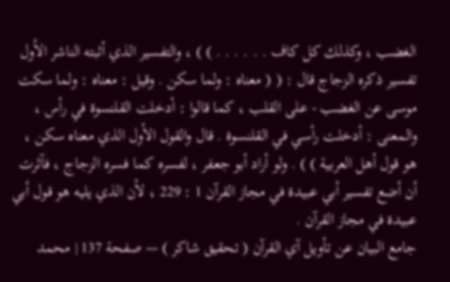الغضب ، وكذلك كل كاف . . . . . . ) ) ، والتفسير الذي أثبته الناشر الأول تفسير ذكره الزجاج قال : ( ( معناه : ولما سكن . وقيل : معناه : ولما سكت موسى عن الغضب - على القلب ، كما قالوا : أدخلت القلنسوة في رأس ، والمعنى : أدخلت رأسي في القلنسوة . قال والقول الأول الذي معناه سكن ، هو قول أهل العربية ) ) . ولو أراد أبو جعفر ، لفسره كما فسره الزجاج ، فآثرت أن أضع تفسير أبي عبيدة في مجاز القرآن 1 : 229 ، لأن الذي يليه هو قول أبي عبيدة في مجاز القرآن .
جامع البيان عن تأويل آي القرآن ( تحقيق شاكر ) — صفحة 137 | محمد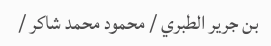بن جرير الطبري / محمود محمد شاكر /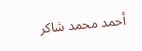أحمد محمد شاكر